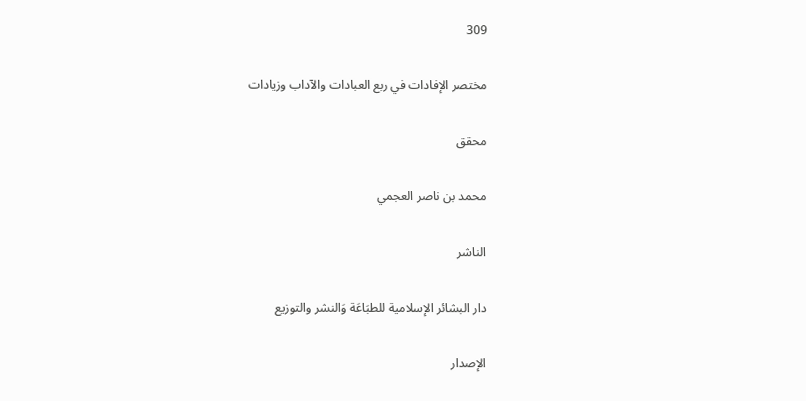309

مختصر الإفادات في ربع العبادات والآداب وزيادات

محقق

محمد بن ناصر العجمي

الناشر

دار البشائر الإسلامية للطبَاعَة وَالنشر والتوزيع

الإصدار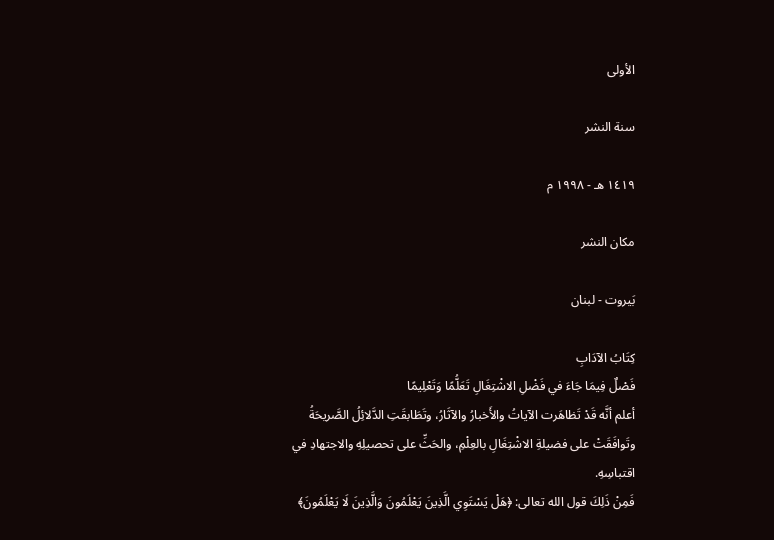الأولى

سنة النشر

١٤١٩ هـ - ١٩٩٨ م

مكان النشر

بَيروت - لبنان

كِتَابُ الآدَابِ
فَصْلٌ فِيمَا جَاءَ في فَضْلِ الاشْتِغَالِ تَعَلُّمًا وَتَعْلِيمًا
أعلم أنَّه قَدْ تَظاهَرت الآياتُ والأَخبارُ والآثَارُ، وتَطَابقَتِ الدَّلائِلُ الصَّريحَةُ وتَوافَقَتْ على فضيلةِ الاشْتِغَالِ بالعِلْمِ، والحَثِّ على تحصيلِهِ والاجتهادِ في اقتباسِهِ.
فَمِنْ ذَلِكَ قول الله تعالى: ﴿هَلْ يَسْتَوِي الَّذِينَ يَعْلَمُونَ وَالَّذِينَ لَا يَعْلَمُونَ﴾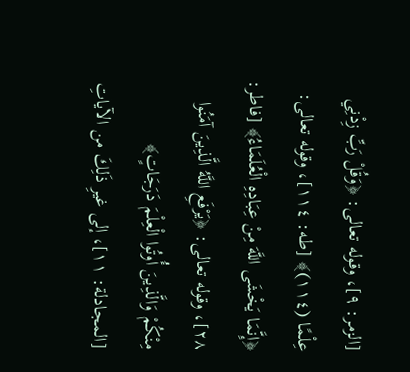[الزمر: ٩]، وقوله تعالى: ﴿وَقُلْ رَبِّ زِدْنِي عِلْمًا (١١٤)﴾ [طه: ١١٤]، وقوله تعالى: ﴿إِنَّمَا يَخْشَى اللَّهَ مِنْ عِبَادِهِ الْعُلَمَاءُ﴾ [فاطر: ٢٨]، وقوله تعالى: ﴿يَرْفَعِ اللَّهُ الَّذِينَ آمَنُوا مِنْكُمْ وَالَّذِينَ أُوتُوا الْعِلْمَ دَرَجَاتٍ﴾ [المجادلة: ١١]، إلى غيرِ ذَلِكَ من الآياتِ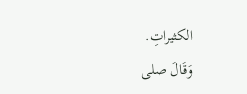الكثيراتِ.
وَقَالَ صلى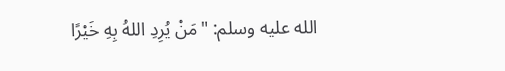الله عليه وسلم: "مَنْ يُرِدِ اللهُ بِهِ خَيْرًا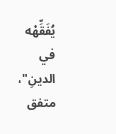يُفَقِّهْه في الدينِ"، متفق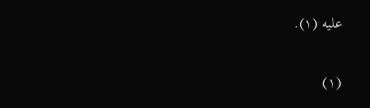عليه (١).

(١)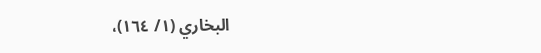البخاري (١/ ١٦٤)،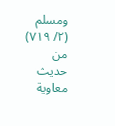ومسلم (٢/ ٧١٩) من حديث معاوية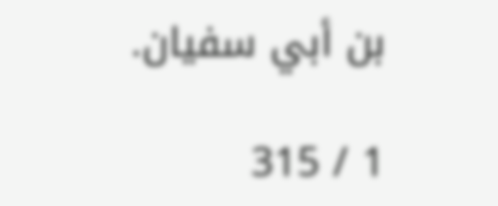بن أبي سفيان.

1 / 315